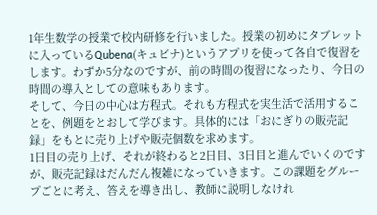1年生数学の授業で校内研修を行いました。授業の初めにタブレットに入っているQubena(キュビナ)というアプリを使って各自で復習をします。わずか5分なのですが、前の時間の復習になったり、今日の時間の導入としての意味もあります。
そして、今日の中心は方程式。それも方程式を実生活で活用することを、例題をとおして学びます。具体的には「おにぎりの販売記録」をもとに売り上げや販売個数を求めます。
1日目の売り上げ、それが終わると2日目、3日目と進んでいくのですが、販売記録はだんだん複雑になっていきます。この課題をグループごとに考え、答えを導き出し、教師に説明しなけれ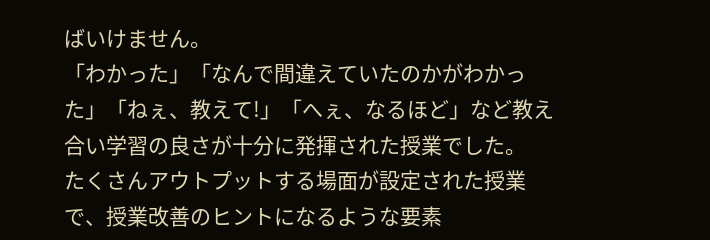ばいけません。
「わかった」「なんで間違えていたのかがわかった」「ねぇ、教えて!」「へぇ、なるほど」など教え合い学習の良さが十分に発揮された授業でした。
たくさんアウトプットする場面が設定された授業で、授業改善のヒントになるような要素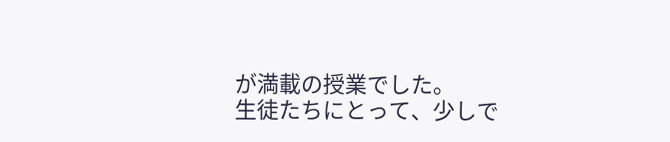が満載の授業でした。
生徒たちにとって、少しで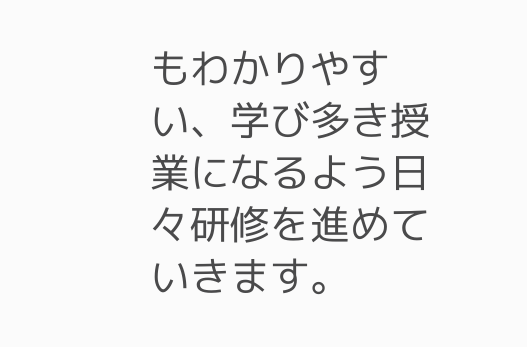もわかりやすい、学び多き授業になるよう日々研修を進めていきます。